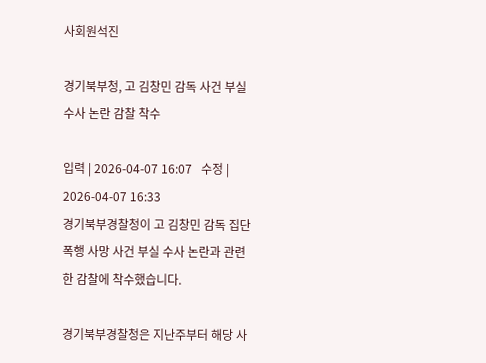사회원석진

경기북부청, 고 김창민 감독 사건 부실수사 논란 감찰 착수

입력 | 2026-04-07 16:07   수정 | 2026-04-07 16:33
경기북부경찰청이 고 김창민 감독 집단 폭행 사망 사건 부실 수사 논란과 관련한 감찰에 착수했습니다.

경기북부경찰청은 지난주부터 해당 사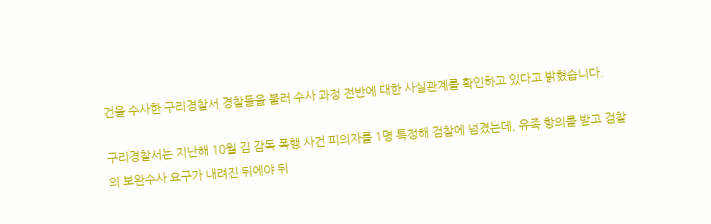건을 수사한 구리경찰서 경찰들을 불러 수사 과정 전반에 대한 사실관계를 확인하고 있다고 밝혔습니다.

구리경찰서는 지난해 10월 김 감독 폭행 사건 피의자를 1명 특정해 검찰에 넘겼는데, 유족 항의를 받고 검찰의 보완수사 요구가 내려진 뒤에야 뒤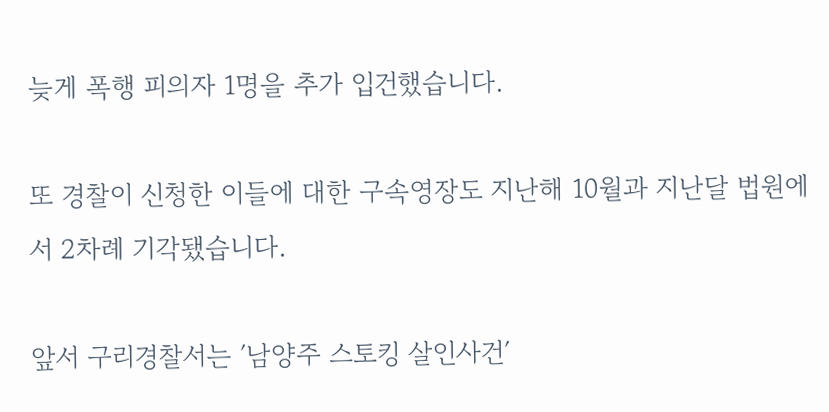늦게 폭행 피의자 1명을 추가 입건했습니다.

또 경찰이 신청한 이들에 대한 구속영장도 지난해 10월과 지난달 법원에서 2차례 기각됐습니다.

앞서 구리경찰서는 ′남양주 스토킹 살인사건′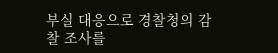부실 대응으로 경찰청의 감찰 조사를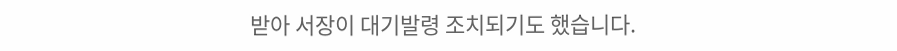받아 서장이 대기발령 조치되기도 했습니다.